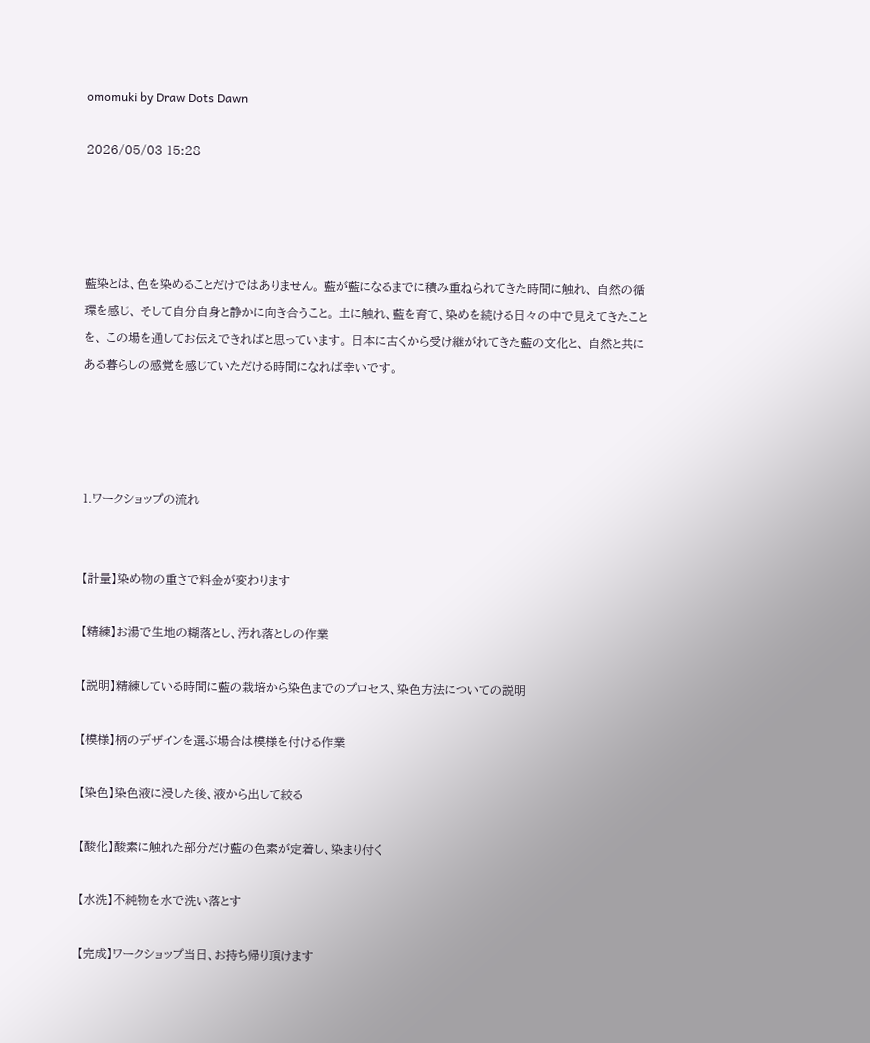omomuki by Draw Dots Dawn

2026/05/03 15:28




藍染とは、色を染めることだけではありません。 藍が藍になるまでに積み重ねられてきた時間に触れ、 自然の循環を感じ、 そして自分自身と静かに向き合うこと。 土に触れ、藍を育て、染めを続ける日々の中で見えてきたことを、 この場を通してお伝えできればと思っています。 日本に古くから受け継がれてきた藍の文化と、 自然と共にある暮らしの感覚を感じていただける時間になれば幸いです。




1.ワークショップの流れ


【計量】染め物の重さで料金が変わります

【精練】お湯で生地の糊落とし、汚れ落としの作業

【説明】精練している時間に藍の栽培から染色までのプロセス、染色方法についての説明

【模様】柄のデザインを選ぶ場合は模様を付ける作業

【染色】染色液に浸した後、液から出して絞る

【酸化】酸素に触れた部分だけ藍の色素が定着し、染まり付く

【水洗】不純物を水で洗い落とす

【完成】ワークショップ当日、お持ち帰り頂けます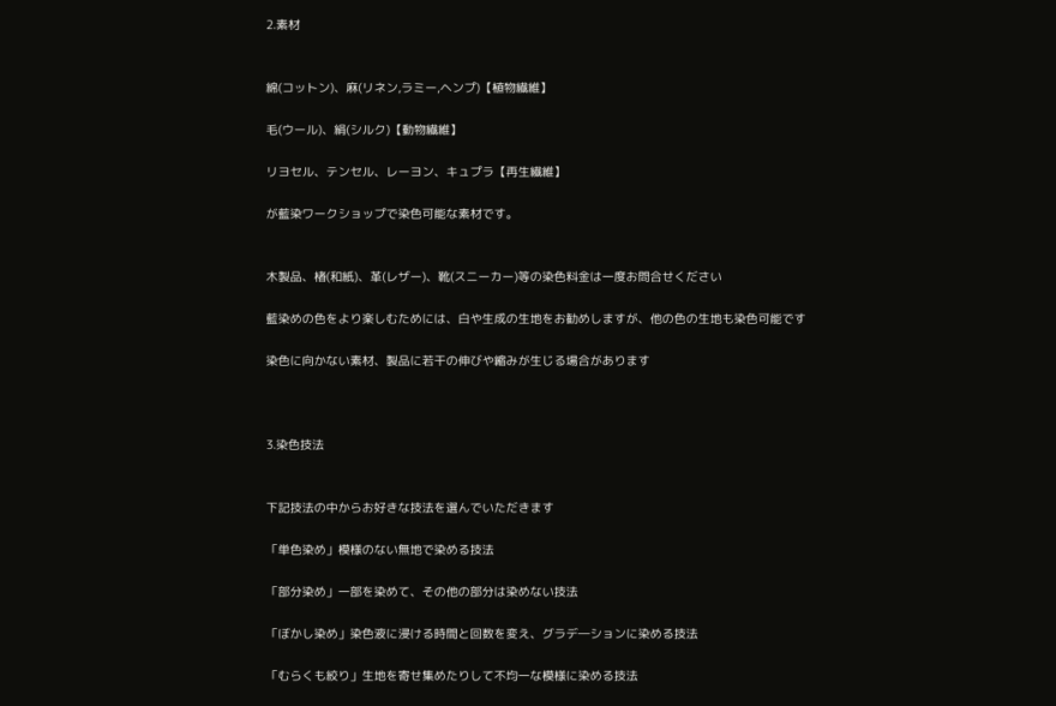2.素材


綿(コットン)、麻(リネン,ラミー,ヘンプ)【植物繊維】

毛(ウール)、絹(シルク)【動物繊維】

リヨセル、テンセル、レーヨン、キュプラ【再生繊維】

が藍染ワークショップで染色可能な素材です。


木製品、楮(和紙)、革(レザー)、靴(スニーカー)等の染色料金は一度お問合せください

藍染めの色をより楽しむためには、白や生成の生地をお勧めしますが、他の色の生地も染色可能です

染色に向かない素材、製品に若干の伸びや縮みが生じる場合があります



3.染色技法


下記技法の中からお好きな技法を選んでいただきます

「単色染め」模様のない無地で染める技法

「部分染め」一部を染めて、その他の部分は染めない技法

「ぼかし染め」染色液に浸ける時間と回数を変え、グラデ―ションに染める技法

「むらくも絞り」生地を寄せ集めたりして不均一な模様に染める技法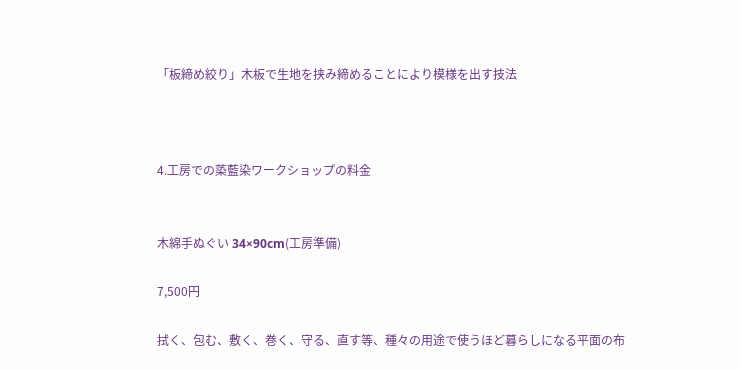「板締め絞り」木板で生地を挟み締めることにより模様を出す技法



4.工房での蒅藍染ワークショップの料金


木綿手ぬぐい 34×90cm(工房準備)

7,500円

拭く、包む、敷く、巻く、守る、直す等、種々の用途で使うほど暮らしになる平面の布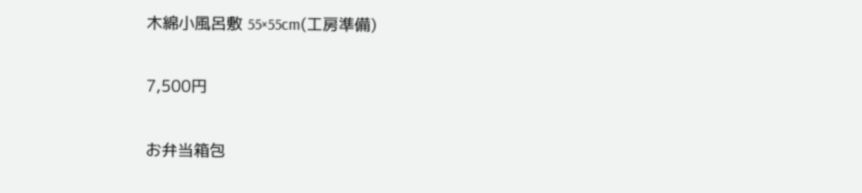木綿小風呂敷 55×55cm(工房準備)

7,500円

お弁当箱包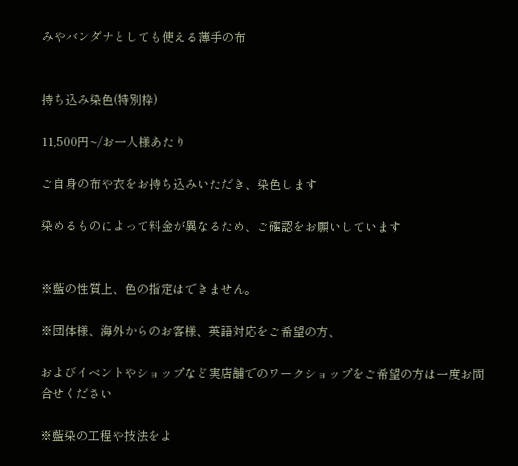みやバンダナとしても使える薄手の布


持ち込み染色(特別枠)

11,500円~/お一人様あたり

ご自身の布や衣をお持ち込みいただき、染色します

染めるものによって料金が異なるため、ご確認をお願いしています


※藍の性質上、色の指定はできません。

※団体様、海外からのお客様、英語対応をご希望の方、

およびイベントやショップなど実店舗でのワークショップをご希望の方は一度お問合せください

※藍染の工程や技法をよ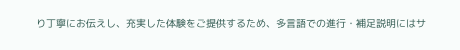り丁寧にお伝えし、充実した体験をご提供するため、多言語での進行・補足説明にはサ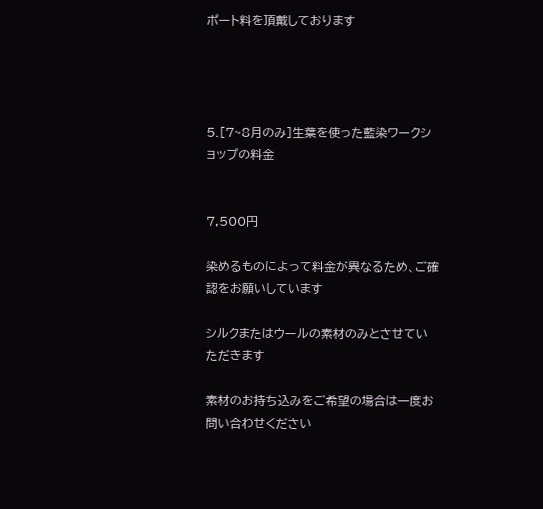ポート料を頂戴しております




5.[7~8月のみ]生葉を使った藍染ワークショップの料金


7,500円

染めるものによって料金が異なるため、ご確認をお願いしています

シルクまたはウールの素材のみとさせていただきます

素材のお持ち込みをご希望の場合は一度お問い合わせください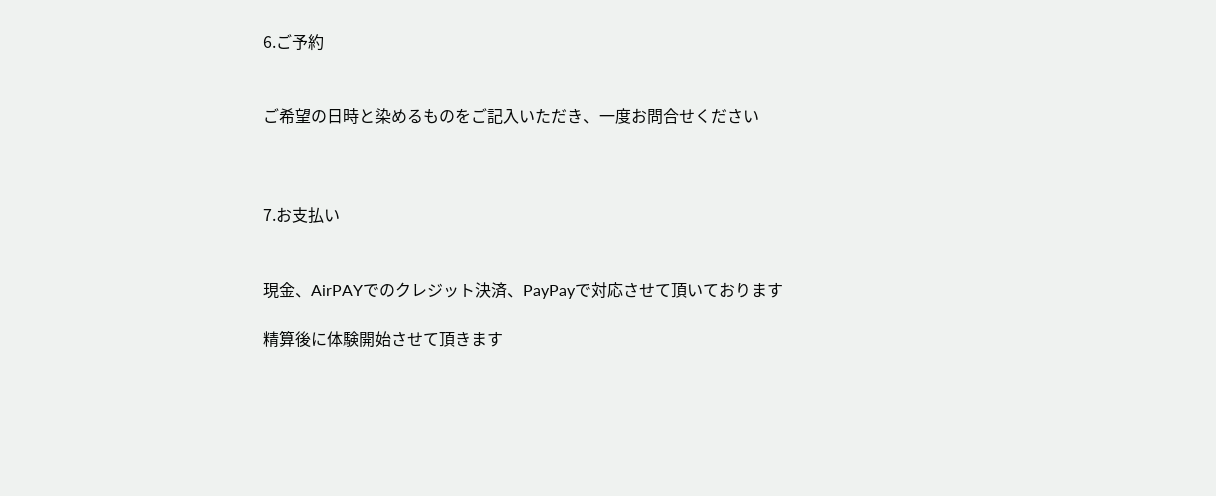6.ご予約


ご希望の日時と染めるものをご記入いただき、一度お問合せください



7.お支払い


現金、AirPAYでのクレジット決済、PayPayで対応させて頂いております

精算後に体験開始させて頂きます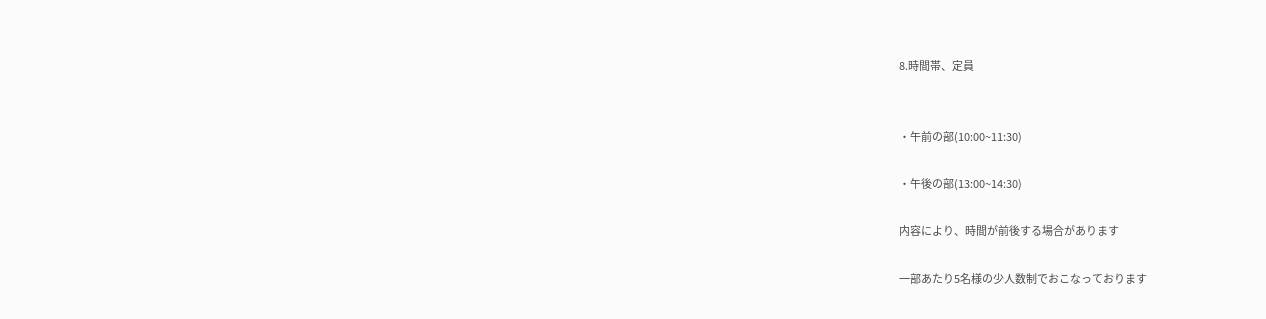8.時間帯、定員


・午前の部(10:00~11:30)

・午後の部(13:00~14:30)

内容により、時間が前後する場合があります

一部あたり5名様の少人数制でおこなっております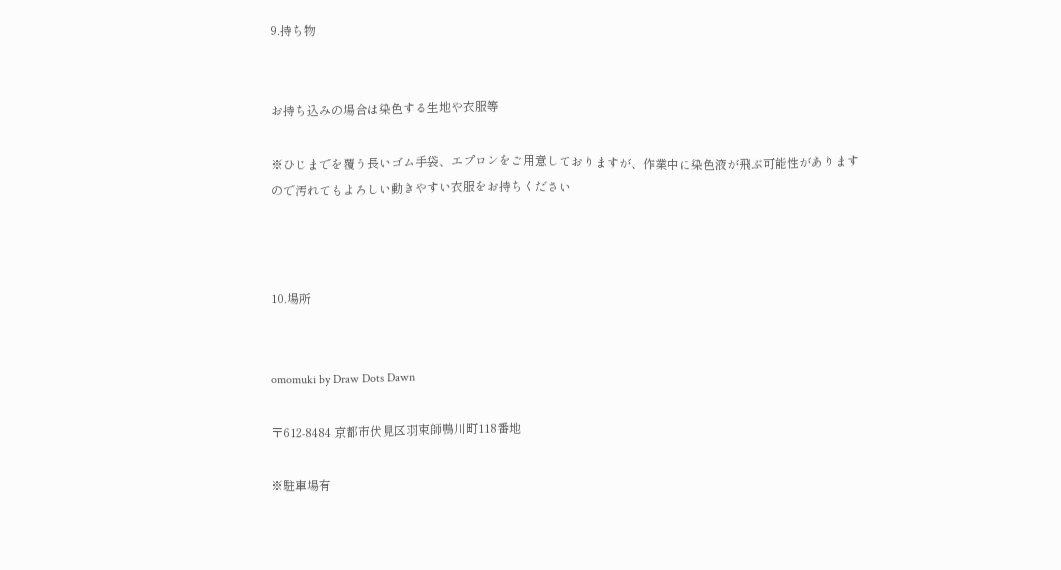9.持ち物


お持ち込みの場合は染色する生地や衣服等

※ひじまでを覆う長いゴム手袋、エプロンをご用意しておりますが、作業中に染色液が飛ぶ可能性がありますので汚れてもよろしい動きやすい衣服をお持ちください



10.場所


omomuki by Draw Dots Dawn

〒612-8484 京都市伏見区羽束師鴨川町118番地

※駐車場有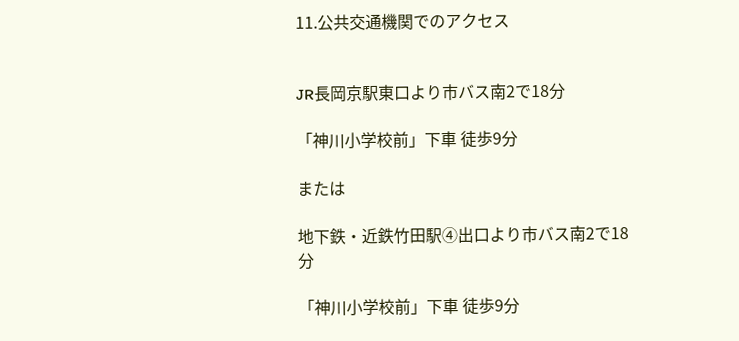11.公共交通機関でのアクセス


JR長岡京駅東口より市バス南2で18分

「神川小学校前」下車 徒歩9分

または

地下鉄・近鉄竹田駅④出口より市バス南2で18分

「神川小学校前」下車 徒歩9分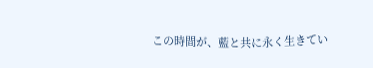この時間が、藍と共に永く生きてい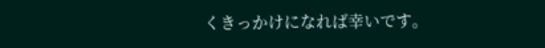くきっかけになれば幸いです。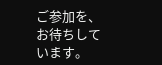ご参加を、お待ちしています。